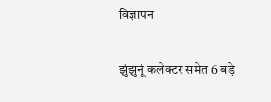विज्ञापन

झुंझुनूं कलेक्टर समेत 6 बड़े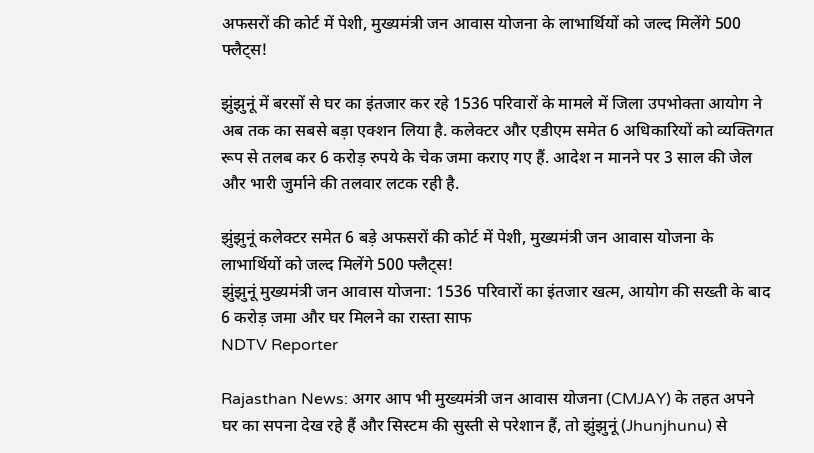अफसरों की कोर्ट में पेशी, मुख्यमंत्री जन आवास योजना के लाभार्थियों को जल्द मिलेंगे 500 फ्लैट्स!

झुंझुनूं में बरसों से घर का इंतजार कर रहे 1536 परिवारों के मामले में जिला उपभोक्ता आयोग ने अब तक का सबसे बड़ा एक्शन लिया है. कलेक्टर और एडीएम समेत 6 अधिकारियों को व्यक्तिगत रूप से तलब कर 6 करोड़ रुपये के चेक जमा कराए गए हैं. आदेश न मानने पर 3 साल की जेल और भारी जुर्माने की तलवार लटक रही है.

झुंझुनूं कलेक्टर समेत 6 बड़े अफसरों की कोर्ट में पेशी, मुख्यमंत्री जन आवास योजना के लाभार्थियों को जल्द मिलेंगे 500 फ्लैट्स!
झुंझुनूं मुख्यमंत्री जन आवास योजना: 1536 परिवारों का इंतजार खत्म, आयोग की सख्ती के बाद 6 करोड़ जमा और घर मिलने का रास्ता साफ
NDTV Reporter

Rajasthan News: अगर आप भी मुख्यमंत्री जन आवास योजना (CMJAY) के तहत अपने घर का सपना देख रहे हैं और सिस्टम की सुस्ती से परेशान हैं, तो झुंझुनूं (Jhunjhunu) से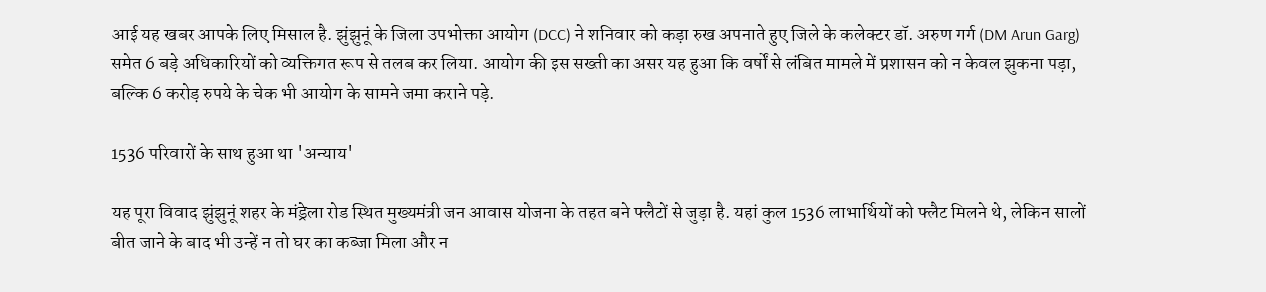आई यह खबर आपके लिए मिसाल है. झुंझुनूं के जिला उपभोक्ता आयोग (DCC) ने शनिवार को कड़ा रुख अपनाते हुए जिले के कलेक्टर डॉ. अरुण गर्ग (DM Arun Garg) समेत 6 बड़े अधिकारियों को व्यक्तिगत रूप से तलब कर लिया. आयोग की इस सख्ती का असर यह हुआ कि वर्षों से लंबित मामले में प्रशासन को न केवल झुकना पड़ा, बल्कि 6 करोड़ रुपये के चेक भी आयोग के सामने जमा कराने पड़े.

1536 परिवारों के साथ हुआ था 'अन्याय'

यह पूरा विवाद झुंझुनूं शहर के मंड्रेला रोड स्थित मुख्यमंत्री जन आवास योजना के तहत बने फ्लैटों से जुड़ा है. यहां कुल 1536 लाभार्थियों को फ्लैट मिलने थे, लेकिन सालों बीत जाने के बाद भी उन्हें न तो घर का कब्जा मिला और न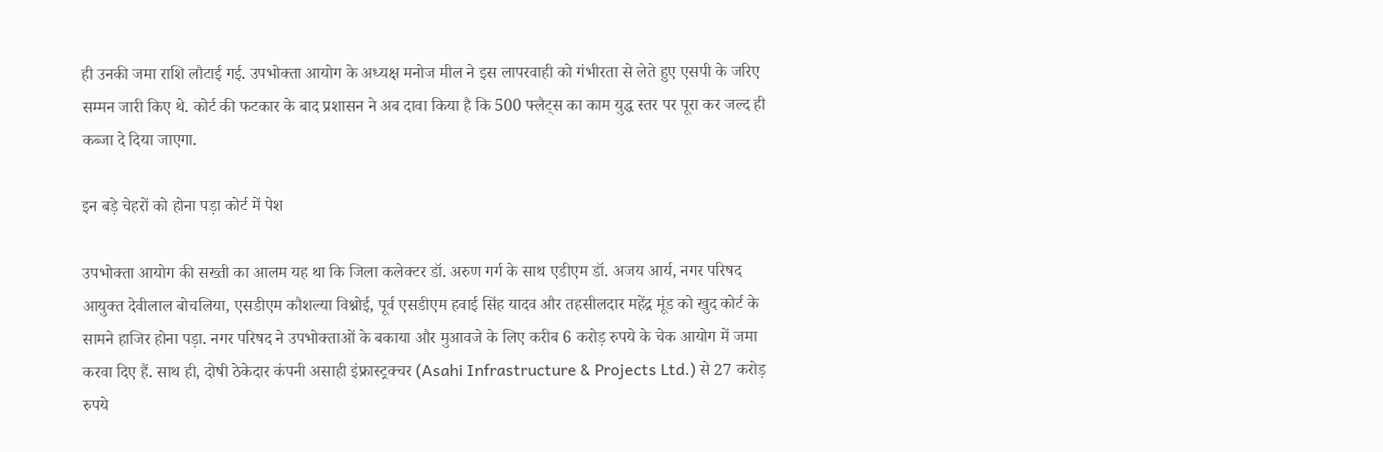ही उनकी जमा राशि लौटाई गई. उपभोक्ता आयोग के अध्यक्ष मनोज मील ने इस लापरवाही को गंभीरता से लेते हुए एसपी के जरिए सम्मन जारी किए थे. कोर्ट की फटकार के बाद प्रशासन ने अब दावा किया है कि 500 फ्लैट्स का काम युद्ध स्तर पर पूरा कर जल्द ही कब्जा दे दिया जाएगा.

इन बड़े चेहरों को होना पड़ा कोर्ट में पेश

उपभोक्ता आयोग की सख्ती का आलम यह था कि जिला कलेक्टर डॉ. अरुण गर्ग के साथ एडीएम डॉ. अजय आर्य, नगर परिषद आयुक्त देवीलाल बोचलिया, एसडीएम कौशल्या विश्नोई, पूर्व एसडीएम हवाई सिंह यादव और तहसीलदार महेंद्र मूंड को खुद कोर्ट के सामने हाजिर होना पड़ा. नगर परिषद ने उपभोक्ताओं के बकाया और मुआवजे के लिए करीब 6 करोड़ रुपये के चेक आयोग में जमा करवा दिए हैं. साथ ही, दोषी ठेकेदार कंपनी असाही इंफ्रास्ट्रक्चर (Asahi Infrastructure & Projects Ltd.) से 27 करोड़ रुपये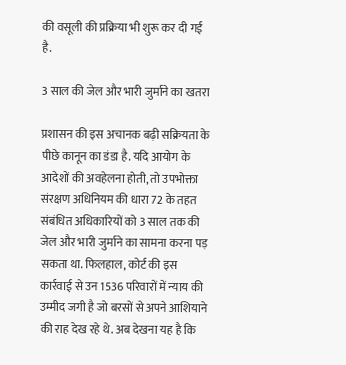की वसूली की प्रक्रिया भी शुरू कर दी गई है.

3 साल की जेल और भारी जुर्माने का खतरा

प्रशासन की इस अचानक बढ़ी सक्रियता के पीछे कानून का डंडा है. यदि आयोग के आदेशों की अवहेलना होती, तो उपभोक्ता संरक्षण अधिनियम की धारा 72 के तहत संबंधित अधिकारियों को 3 साल तक की जेल और भारी जुर्माने का सामना करना पड़ सकता था. फिलहाल, कोर्ट की इस कार्रवाई से उन 1536 परिवारों में न्याय की उम्मीद जगी है जो बरसों से अपने आशियाने की राह देख रहे थे. अब देखना यह है कि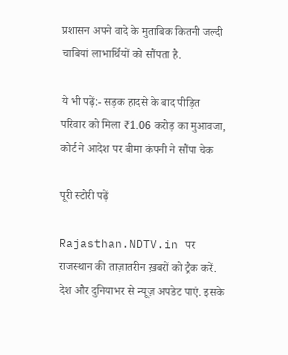प्रशासन अपने वादे के मुताबिक कितनी जल्दी चाबियां लाभार्थियों को सौंपता है.

ये भी पढ़ें:- सड़क हादसे के बाद पीड़ित परिवार को मिला ₹1.06 करोड़ का मुआवजा, कोर्ट ने आदेश पर बीमा कंपनी ने सौंपा चेक

पूरी स्टोरी पढ़ें

Rajasthan.NDTV.in पर राजस्थान की ताज़ातरीन ख़बरों को ट्रैक करें. देश और दुनियाभर से न्यूज़ अपडेट पाएं. इसके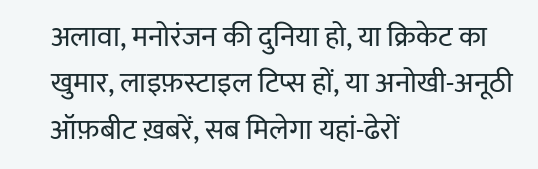अलावा, मनोरंजन की दुनिया हो, या क्रिकेट का खुमार, लाइफ़स्टाइल टिप्स हों, या अनोखी-अनूठी ऑफ़बीट ख़बरें, सब मिलेगा यहां-ढेरों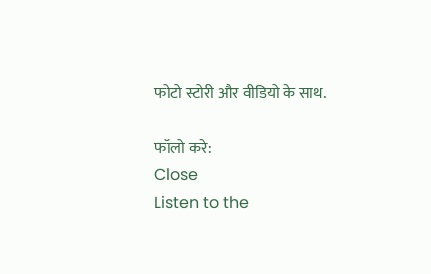फोटो स्टोरी और वीडियो के साथ.

फॉलो करे:
Close
Listen to the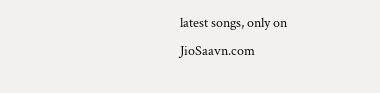latest songs, only on JioSaavn.com